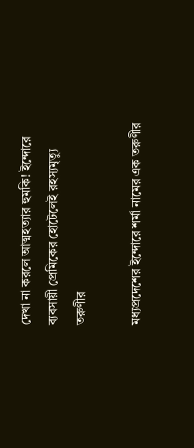দেখা না করলে আত্মহত্যার হুমকি! ইন্দোরে ব্যবসায়ী প্রেমিকের হোটেলেই রহস্যমৃত্যু তরুণীর

মধ্যপ্রদেশের ইন্দোরে শর্মা নামের এক তরুণীর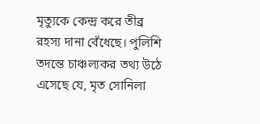মৃত্যুকে কেন্দ্র করে তীব্র রহস্য দানা বেঁধেছে। পুলিশি তদন্তে চাঞ্চল্যকর তথ্য উঠে এসেছে যে, মৃত সোনিলা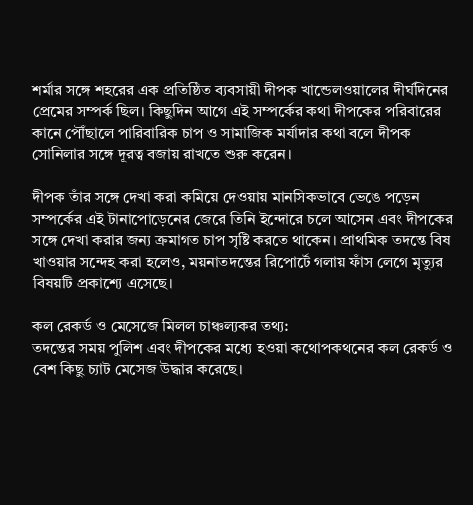শর্মার সঙ্গে শহরের এক প্রতিষ্ঠিত ব্যবসায়ী দীপক খান্ডেলওয়ালের দীর্ঘদিনের প্রেমের সম্পর্ক ছিল। কিছুদিন আগে এই সম্পর্কের কথা দীপকের পরিবারের কানে পৌঁছালে পারিবারিক চাপ ও সামাজিক মর্যাদার কথা বলে দীপক সোনিলার সঙ্গে দূরত্ব বজায় রাখতে শুরু করেন।

দীপক তাঁর সঙ্গে দেখা করা কমিয়ে দেওয়ায় মানসিকভাবে ভেঙে পড়েন সম্পর্কের এই টানাপোড়েনের জেরে তিনি ইন্দোরে চলে আসেন এবং দীপকের সঙ্গে দেখা করার জন্য ক্রমাগত চাপ সৃষ্টি করতে থাকেন। প্রাথমিক তদন্তে বিষ খাওয়ার সন্দেহ করা হলেও, ময়নাতদন্তের রিপোর্টে গলায় ফাঁস লেগে মৃত্যুর বিষয়টি প্রকাশ্যে এসেছে।

কল রেকর্ড ও মেসেজে মিলল চাঞ্চল্যকর তথ্য:
তদন্তের সময় পুলিশ এবং দীপকের মধ্যে হওয়া কথোপকথনের কল রেকর্ড ও বেশ কিছু চ্যাট মেসেজ উদ্ধার করেছে।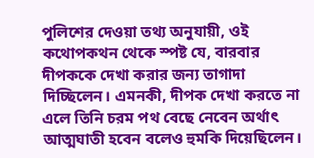পুলিশের দেওয়া তথ্য অনুযায়ী, ওই কথোপকথন থেকে স্পষ্ট যে, বারবার দীপককে দেখা করার জন্য তাগাদা দিচ্ছিলেন। এমনকী, দীপক দেখা করতে না এলে তিনি চরম পথ বেছে নেবেন অর্থাৎ আত্মঘাতী হবেন বলেও হুমকি দিয়েছিলেন।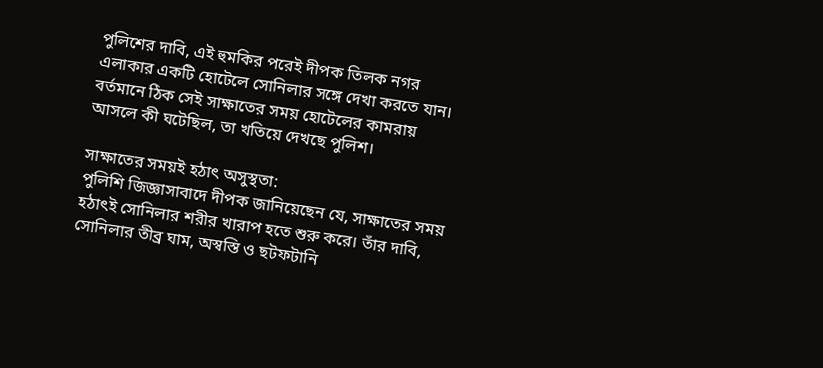পুলিশের দাবি, এই হুমকির পরেই দীপক তিলক নগর এলাকার একটি হোটেলে সোনিলার সঙ্গে দেখা করতে যান। বর্তমানে ঠিক সেই সাক্ষাতের সময় হোটেলের কামরায় আসলে কী ঘটেছিল, তা খতিয়ে দেখছে পুলিশ।

সাক্ষাতের সময়ই হঠাৎ অসুস্থতা:
পুলিশি জিজ্ঞাসাবাদে দীপক জানিয়েছেন যে, সাক্ষাতের সময় হঠাৎই সোনিলার শরীর খারাপ হতে শুরু করে। তাঁর দাবি, সোনিলার তীব্র ঘাম, অস্বস্তি ও ছটফটানি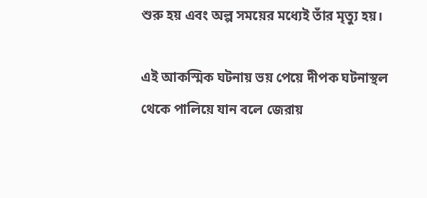শুরু হয় এবং অল্প সময়ের মধ্যেই তাঁর মৃত্যু হয়।

এই আকস্মিক ঘটনায় ভয় পেয়ে দীপক ঘটনাস্থল থেকে পালিয়ে যান বলে জেরায়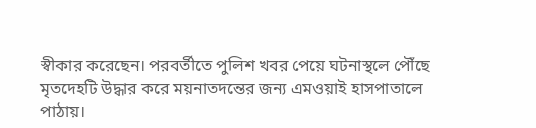স্বীকার করেছেন। পরবর্তীতে পুলিশ খবর পেয়ে ঘটনাস্থলে পৌঁছে মৃতদেহটি উদ্ধার করে ময়নাতদন্তের জন্য এমওয়াই হাসপাতালে পাঠায়।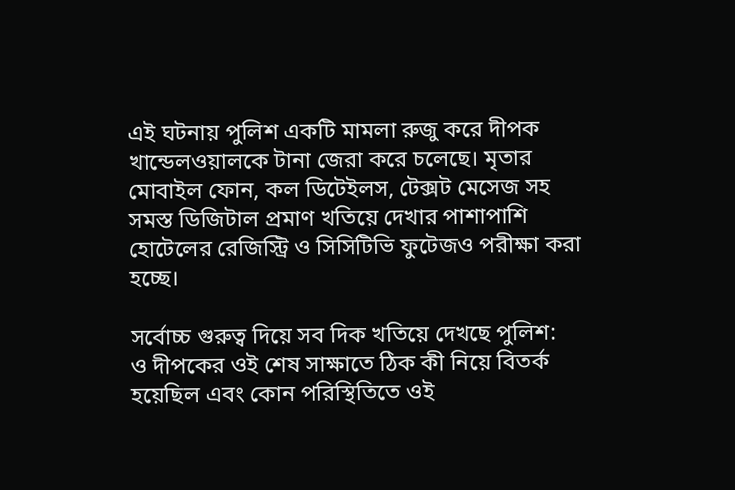এই ঘটনায় পুলিশ একটি মামলা রুজু করে দীপক খান্ডেলওয়ালকে টানা জেরা করে চলেছে। মৃতার মোবাইল ফোন, কল ডিটেইলস, টেক্সট মেসেজ সহ সমস্ত ডিজিটাল প্রমাণ খতিয়ে দেখার পাশাপাশি হোটেলের রেজিস্ট্রি ও সিসিটিভি ফুটেজও পরীক্ষা করা হচ্ছে।

সর্বোচ্চ গুরুত্ব দিয়ে সব দিক খতিয়ে দেখছে পুলিশ:
ও দীপকের ওই শেষ সাক্ষাতে ঠিক কী নিয়ে বিতর্ক হয়েছিল এবং কোন পরিস্থিতিতে ওই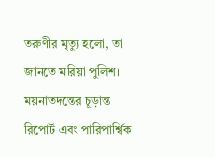তরুণীর মৃত্যু হলো, তা জানতে মরিয়া পুলিশ। ময়নাতদন্তের চূড়ান্ত রিপোর্ট এবং পারিপার্শ্বিক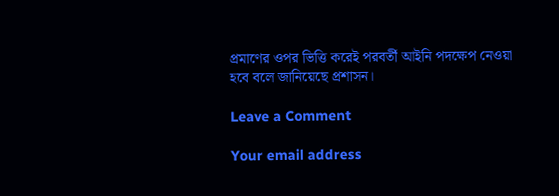প্রমাণের ওপর ভিত্তি করেই পরবর্তী আইনি পদক্ষেপ নেওয়া হবে বলে জানিয়েছে প্রশাসন।

Leave a Comment

Your email address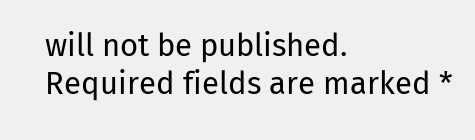will not be published. Required fields are marked *